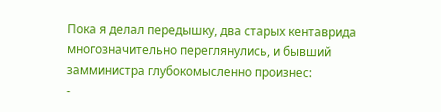Пока я делал передышку, два старых кентаврида многозначительно переглянулись, и бывший замминистра глубокомысленно произнес:
-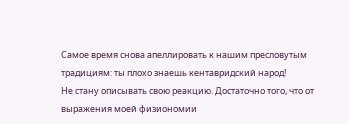Самое время снова апеллировать к нашим пресловутым традициям: ты плохо знаешь кентавридский народ!
Не стану описывать свою реакцию. Достаточно того, что от выражения моей физиономии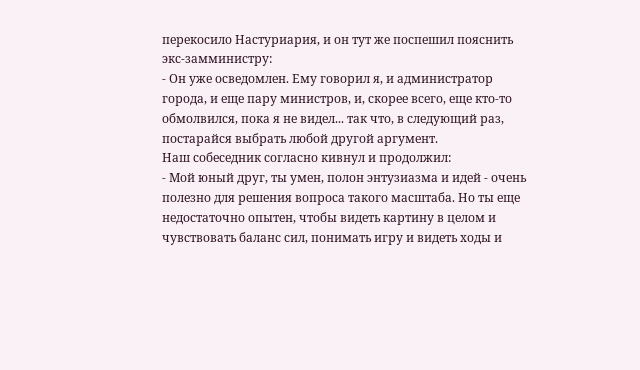перекосило Настуриария, и он тут же поспешил пояснить экс-замминистру:
- Он уже осведомлен. Ему говорил я, и администратор города, и еще пару министров, и, скорее всего, еще кто-то обмолвился, пока я не видел... так что, в следующий раз, постарайся выбрать любой другой аргумент.
Наш собеседник согласно кивнул и продолжил:
- Мой юный друг, ты умен, полон энтузиазма и идей - очень полезно для решения вопроса такого масштаба. Но ты еще недостаточно опытен, чтобы видеть картину в целом и чувствовать баланс сил, понимать игру и видеть ходы и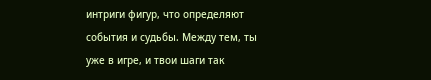интриги фигур, что определяют события и судьбы. Между тем, ты уже в игре, и твои шаги так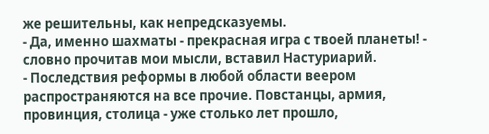же решительны, как непредсказуемы.
- Да, именно шахматы - прекрасная игра с твоей планеты! - словно прочитав мои мысли, вставил Настуриарий.
- Последствия реформы в любой области веером распространяются на все прочие. Повстанцы, армия, провинция, столица - уже столько лет прошло,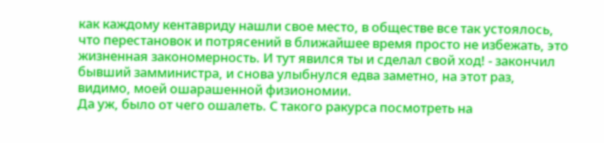как каждому кентавриду нашли свое место, в обществе все так устоялось, что перестановок и потрясений в ближайшее время просто не избежать, это жизненная закономерность. И тут явился ты и сделал свой ход! - закончил бывший замминистра, и снова улыбнулся едва заметно, на этот раз, видимо, моей ошарашенной физиономии.
Да уж, было от чего ошалеть. С такого ракурса посмотреть на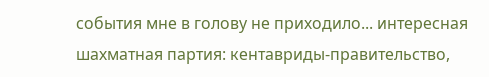события мне в голову не приходило... интересная шахматная партия: кентавриды-правительство,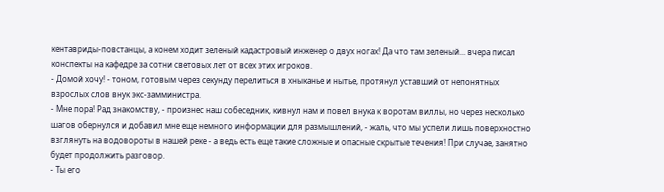кентавриды-повстанцы, а конем ходит зеленый кадастровый инженер о двух ногах! Да что там зеленый... вчера писал конспекты на кафедре за сотни световых лет от всех этих игроков.
- Домой хочу! - тоном, готовым через секунду перелиться в хныканье и нытье, протянул уставший от непонятных взрослых слов внук экс-замминистра.
- Мне пора! Рад знакомству, - произнес наш собеседник, кивнул нам и повел внука к воротам виллы, но через несколько шагов обернулся и добавил мне еще немного информации для размышлений, - жаль, что мы успели лишь поверхностно взглянуть на водовороты в нашей реке - а ведь есть еще такие сложные и опасные скрытые течения! При случае, занятно будет продолжить разговор.
- Ты его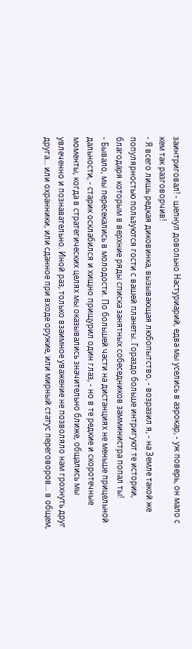заинтриговал! - шепнул довольно Настуриарий, едва мы уселись в аэрокар, - уж поверь, он мало с кем так разговорчив!
- Я всего лишь редкая диковинка, вызывающая любопытство, - возразил я, - на Земле такой же популярностью пользуются гости с вашей планеты. Гораздо больше интригуют те истории, благодаря которым в верхние ряды списка занятных собеседников замминистра попал ты!
- Бывало, мы пересекались в молодости. По большей части на дистанциях не меньше прицельной дальности, - старик осклабился и хищно прищурил один глаз, - но в те редкие и скоротечные моменты, когда в стратегических целях мы оказывались значительно ближе, общались мы увлеченно и познавательно. Иной раз, только взаимное уважение не позволяло нам грохнуть друг друга... или охранники, или сданное при входе оружие, или мирный статус переговоров... в общем,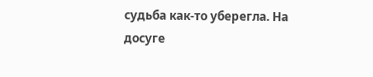судьба как-то уберегла. На досуге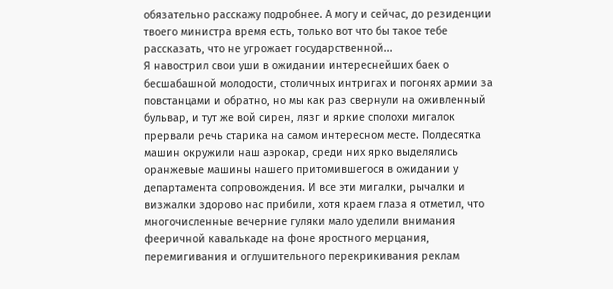обязательно расскажу подробнее. А могу и сейчас, до резиденции твоего министра время есть, только вот что бы такое тебе рассказать, что не угрожает государственной...
Я навострил свои уши в ожидании интереснейших баек о бесшабашной молодости, столичных интригах и погонях армии за повстанцами и обратно, но мы как раз свернули на оживленный бульвар, и тут же вой сирен, лязг и яркие сполохи мигалок прервали речь старика на самом интересном месте. Полдесятка машин окружили наш аэрокар, среди них ярко выделялись оранжевые машины нашего притомившегося в ожидании у департамента сопровождения. И все эти мигалки, рычалки и визжалки здорово нас прибили, хотя краем глаза я отметил, что многочисленные вечерние гуляки мало уделили внимания фееричной кавалькаде на фоне яростного мерцания, перемигивания и оглушительного перекрикивания реклам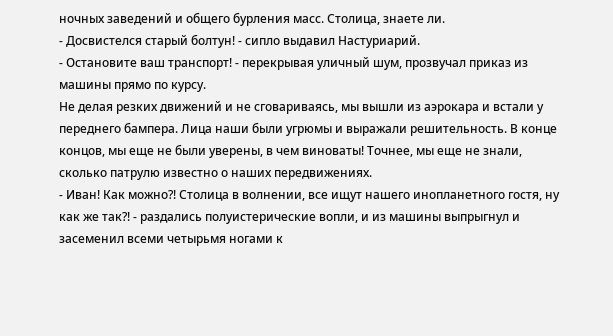ночных заведений и общего бурления масс. Столица, знаете ли.
- Досвистелся старый болтун! - сипло выдавил Настуриарий.
- Остановите ваш транспорт! - перекрывая уличный шум, прозвучал приказ из машины прямо по курсу.
Не делая резких движений и не сговариваясь, мы вышли из аэрокара и встали у переднего бампера. Лица наши были угрюмы и выражали решительность. В конце концов, мы еще не были уверены, в чем виноваты! Точнее, мы еще не знали, сколько патрулю известно о наших передвижениях.
- Иван! Как можно?! Столица в волнении, все ищут нашего инопланетного гостя, ну как же так?! - раздались полуистерические вопли, и из машины выпрыгнул и засеменил всеми четырьмя ногами к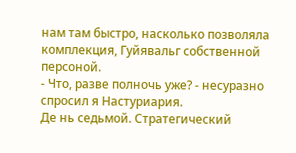нам там быстро, насколько позволяла комплекция, Гуйявальг собственной персоной.
- Что, разве полночь уже? - несуразно спросил я Настуриария.
Де нь седьмой. Стратегический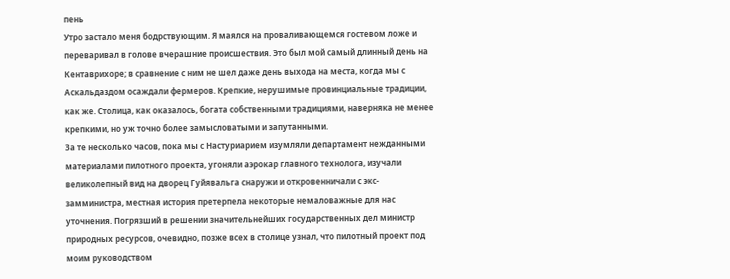пень
Утро застало меня бодрствующим. Я маялся на проваливающемся гостевом ложе и переваривал в голове вчерашние происшествия. Это был мой самый длинный день на Кентаврихоре; в сравнение с ним не шел даже день выхода на места, когда мы с Аскальдаздом осаждали фермеров. Крепкие, нерушимые провинциальные традиции, как же. Столица, как оказалось, богата собственными традициями, наверняка не менее крепкими, но уж точно более замысловатыми и запутанными.
За те несколько часов, пока мы с Настуриарием изумляли департамент нежданными материалами пилотного проекта, угоняли аэрокар главного технолога, изучали великолепный вид на дворец Гуйявальга снаружи и откровенничали с экс-замминистра, местная история претерпела некоторые немаловажные для нас уточнения. Погрязший в решении значительнейших государственных дел министр природных ресурсов, очевидно, позже всех в столице узнал, что пилотный проект под моим руководством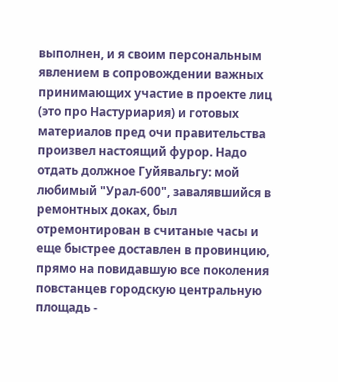выполнен, и я своим персональным явлением в сопровождении важных принимающих участие в проекте лиц (это про Настуриария) и готовых материалов пред очи правительства произвел настоящий фурор. Надо отдать должное Гуйявальгу: мой любимый "Урал-600", завалявшийся в ремонтных доках, был отремонтирован в считаные часы и еще быстрее доставлен в провинцию, прямо на повидавшую все поколения повстанцев городскую центральную площадь -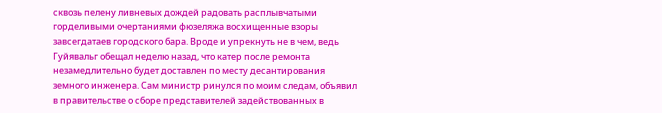сквозь пелену ливневых дождей радовать расплывчатыми горделивыми очертаниями фюзеляжа восхищенные взоры завсегдатаев городского бара. Вроде и упрекнуть не в чем, ведь Гуйявальг обещал неделю назад, что катер после ремонта незамедлительно будет доставлен по месту десантирования земного инженера. Сам министр ринулся по моим следам, объявил в правительстве о сборе представителей задействованных в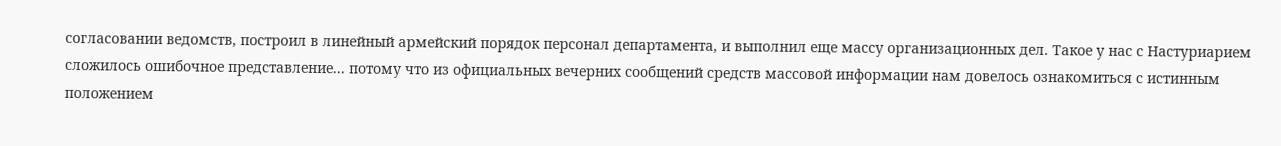согласовании ведомств, построил в линейный армейский порядок персонал департамента, и выполнил еще массу организационных дел. Такое у нас с Настуриарием сложилось ошибочное представление... потому что из официальных вечерних сообщений средств массовой информации нам довелось ознакомиться с истинным положением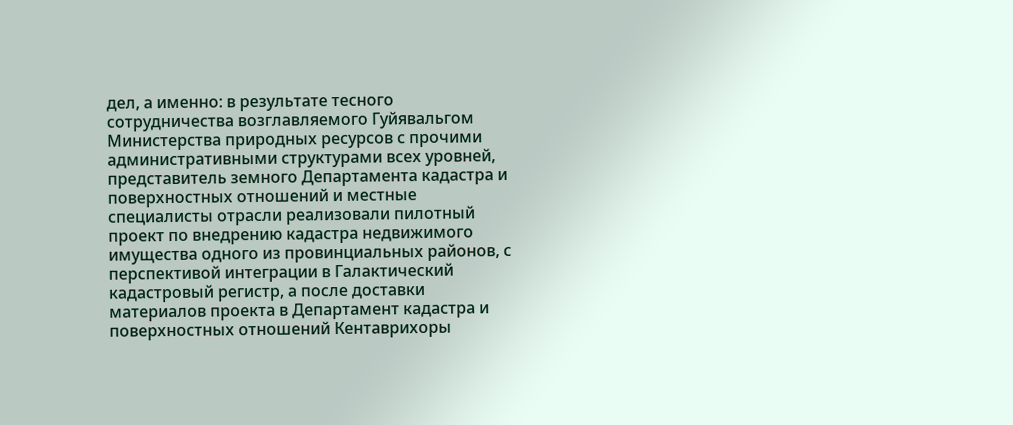дел, а именно: в результате тесного сотрудничества возглавляемого Гуйявальгом Министерства природных ресурсов с прочими административными структурами всех уровней, представитель земного Департамента кадастра и поверхностных отношений и местные специалисты отрасли реализовали пилотный проект по внедрению кадастра недвижимого имущества одного из провинциальных районов, с перспективой интеграции в Галактический кадастровый регистр, а после доставки материалов проекта в Департамент кадастра и поверхностных отношений Кентаврихоры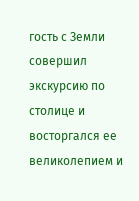гость с Земли совершил экскурсию по столице и восторгался ее великолепием и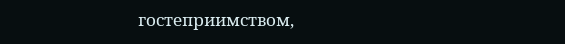гостеприимством,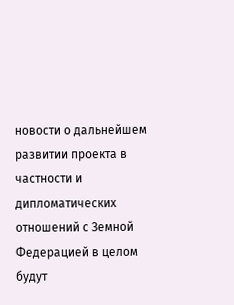новости о дальнейшем развитии проекта в частности и дипломатических отношений с Земной Федерацией в целом будут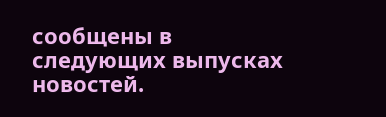сообщены в следующих выпусках новостей.